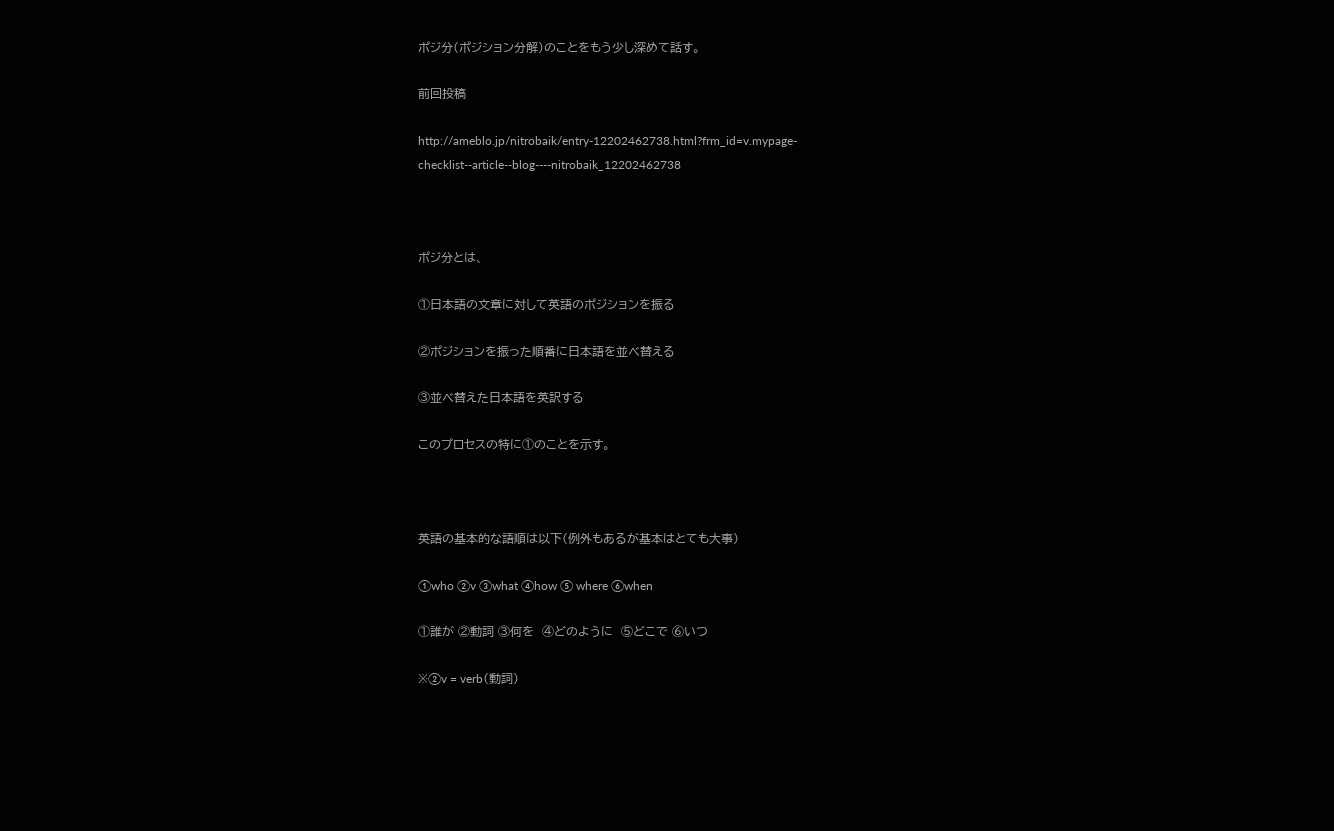ポジ分(ポジション分解)のことをもう少し深めて話す。

前回投稿

http://ameblo.jp/nitrobaik/entry-12202462738.html?frm_id=v.mypage-checklist--article--blog----nitrobaik_12202462738



ポジ分とは、

①日本語の文章に対して英語のポジションを振る

②ポジションを振った順番に日本語を並べ替える

③並べ替えた日本語を英訳する

このプロセスの特に①のことを示す。



英語の基本的な語順は以下(例外もあるが基本はとても大事)

①who ②v ③what ④how ⑤ where ⑥when

①誰が ②動詞 ③何を  ④どのように  ⑤どこで ⑥いつ

※②v = verb(動詞)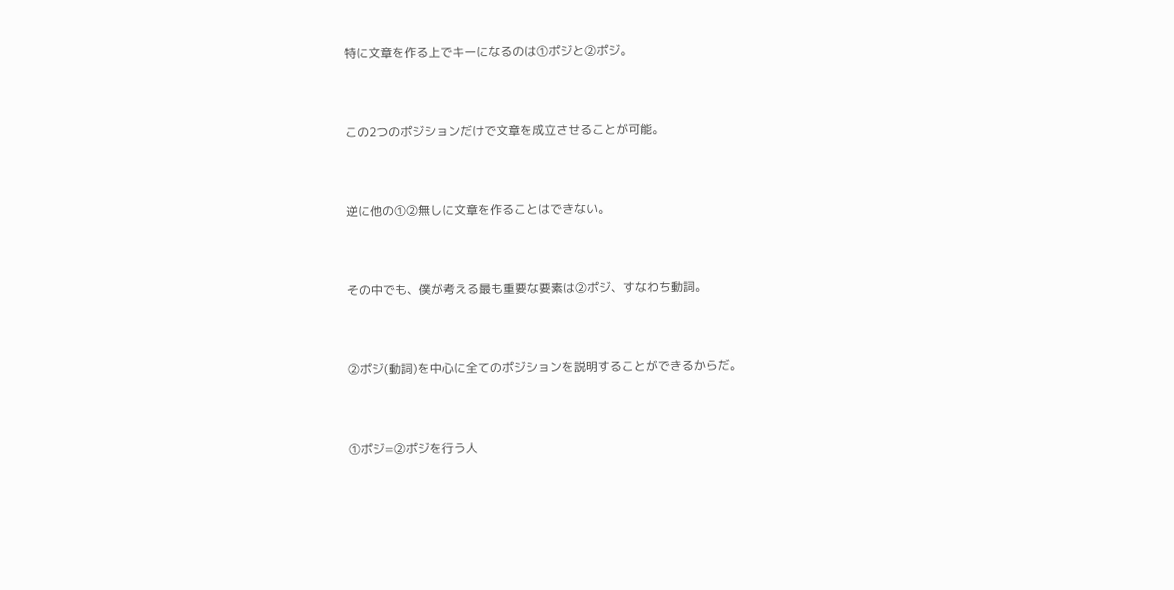特に文章を作る上でキーになるのは①ポジと②ポジ。



この2つのポジションだけで文章を成立させることが可能。



逆に他の①②無しに文章を作ることはできない。



その中でも、僕が考える最も重要な要素は②ポジ、すなわち動詞。



②ポジ(動詞)を中心に全てのポジションを説明することができるからだ。



①ポジ=②ポジを行う人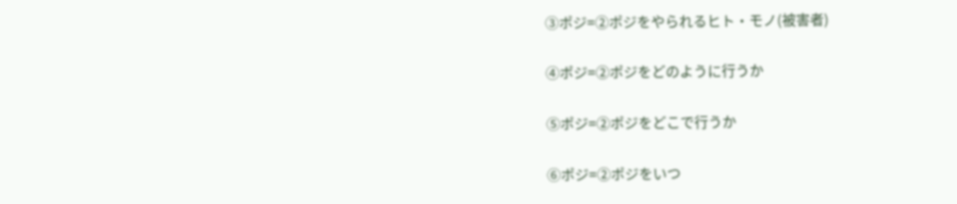③ポジ=②ポジをやられるヒト・モノ(被害者)

④ポジ=②ポジをどのように行うか

⑤ポジ=②ポジをどこで行うか

⑥ポジ=②ポジをいつ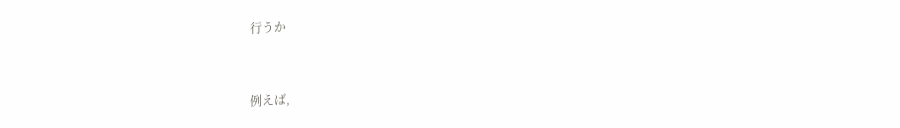行うか



例えば,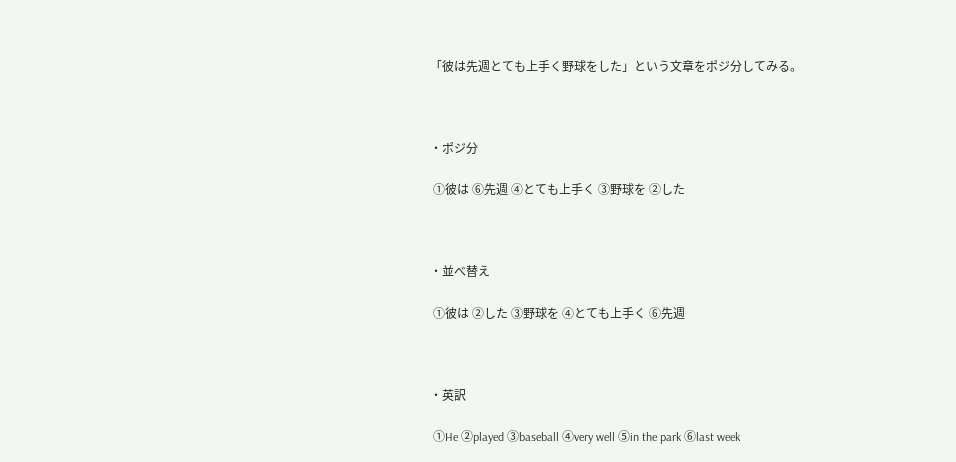「彼は先週とても上手く野球をした」という文章をポジ分してみる。



・ポジ分

 ①彼は ⑥先週 ④とても上手く ③野球を ②した



・並べ替え

 ①彼は ②した ③野球を ④とても上手く ⑥先週



・英訳

 ①He ②played ③baseball ④very well ⑤in the park ⑥last week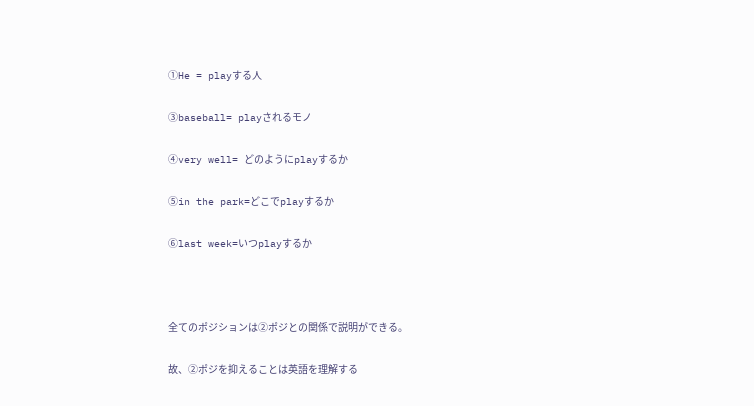①He = playする人

③baseball= playされるモノ

④very well= どのようにplayするか

⑤in the park=どこでplayするか

⑥last week=いつplayするか



全てのポジションは②ポジとの関係で説明ができる。

故、②ポジを抑えることは英語を理解する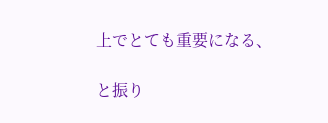上でとても重要になる、

と振り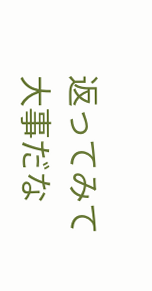返ってみて大事だな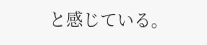と感じている。